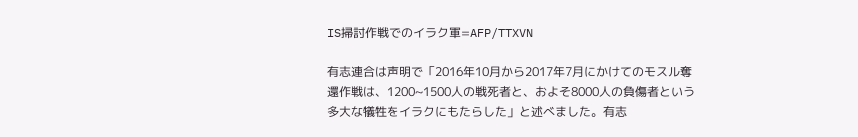IS掃討作戦でのイラク軍=AFP/TTXVN

有志連合は声明で「2016年10月から2017年7月にかけてのモスル奪還作戦は、1200~1500人の戦死者と、およそ8000人の負傷者という多大な犠牲をイラクにもたらした」と述べました。有志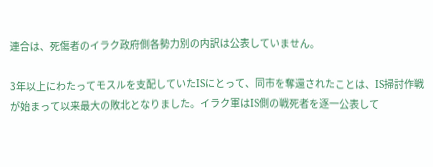連合は、死傷者のイラク政府側各勢力別の内訳は公表していません。

3年以上にわたってモスルを支配していたISにとって、同市を奪還されたことは、IS掃討作戦が始まって以来最大の敗北となりました。イラク軍はIS側の戦死者を逐一公表して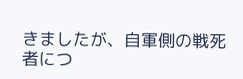きましたが、自軍側の戦死者につ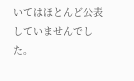いてはほとんど公表していませんでした。